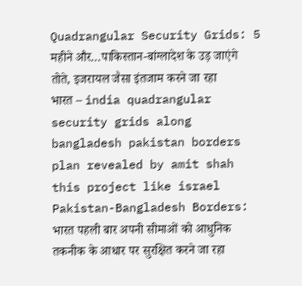Quadrangular Security Grids: 5 महीने और…पाकिस्तान-बांग्लादेश के उड़ जाएंगे तोते, इजरायल जैसा इंतजाम करने जा रहा भारत – india quadrangular security grids along bangladesh pakistan borders plan revealed by amit shah this project like israel
Pakistan-Bangladesh Borders: भारत पहली बार अपनी सीमाओं को आधुनिक तकनीक के आधार पर सुरक्षित करने जा रहा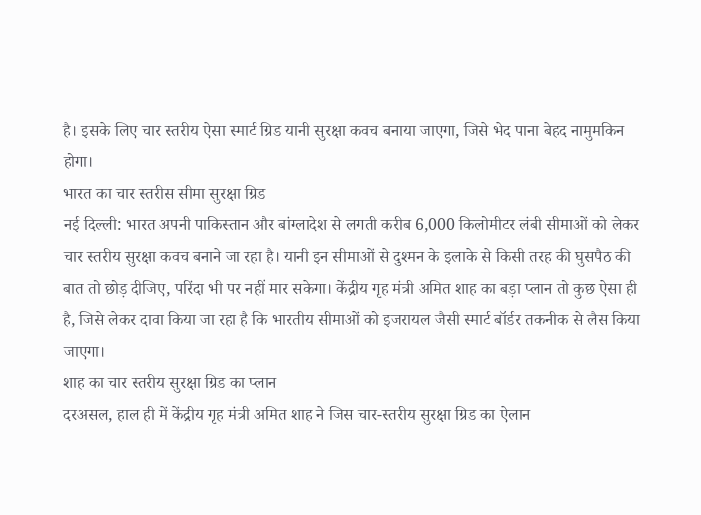है। इसके लिए चार स्तरीय ऐसा स्मार्ट ग्रिड यानी सुरक्षा कवच बनाया जाएगा, जिसे भेद पाना बेहद नामुमकिन होगा।
भारत का चार स्तरीस सीमा सुरक्षा ग्रिड
नई दिल्ली: भारत अपनी पाकिस्तान और बांग्लादेश से लगती करीब 6,000 किलोमीटर लंबी सीमाओं को लेकर चार स्तरीय सुरक्षा कवच बनाने जा रहा है। यानी इन सीमाओं से दुश्मन के इलाके से किसी तरह की घुसपैठ की बात तो छोड़ दीजिए, परिंदा भी पर नहीं मार सकेगा। केंद्रीय गृह मंत्री अमित शाह का बड़ा प्लान तो कुछ ऐसा ही है, जिसे लेकर दावा किया जा रहा है कि भारतीय सीमाओं को इजरायल जैसी स्मार्ट बॉर्डर तकनीक से लैस किया जाएगा।
शाह का चार स्तरीय सुरक्षा ग्रिड का प्लान
दरअसल, हाल ही में केंद्रीय गृह मंत्री अमित शाह ने जिस चार-स्तरीय सुरक्षा ग्रिड का ऐलान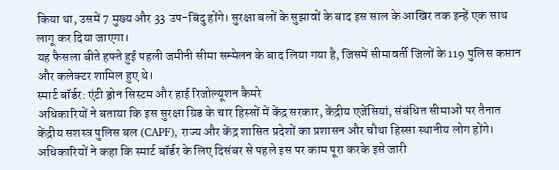किया था, उसमें 7 मुख्य और 33 उप-बिंदु होंगे। सुरक्षा बलों के सुझावों के बाद इस साल के आखिर तक इन्हें एक साथ लागू कर दिया जाएगा।
यह फैसला बीते हफ्ते हुई पहली जमीनी सीमा सम्मेलन के बाद लिया गया है, जिसमें सीमावर्ती जिलों के 119 पुलिस कप्तान और कलेक्टर शामिल हुए थे।
स्मार्ट बॉर्डर: एंटी ड्रोन सिस्टम और हाई रिजोल्यूशन कैमरे
अधिकारियों ने बताया कि इस सुरक्षा ग्रिड के चार हिस्सों में केंद्र सरकार, केंद्रीय एजेंसियां, संबंधित सीमाओं पर तैनात केंद्रीय सशस्त्र पुलिस बल (CAPF), राज्य और केंद्र शासित प्रदेशों का प्रशासन और चौथा हिस्सा स्थानीय लोग होंगे।
अधिकारियों ने कहा कि स्मार्ट बॉर्डर के लिए दिसंबर से पहले इस पर काम पूरा करके इसे जारी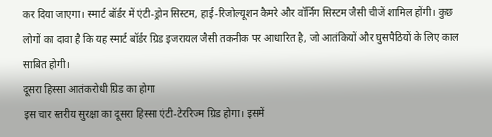कर दिया जाएगा। स्मार्ट बॉर्डर में एंटी-ड्रोन सिस्टम, हाई-रिजोल्यूशन कैमरे और वॉर्निंग सिस्टम जैसी चीजें शामिल होंगी। कुछ लोगों का दावा है कि यह स्मार्ट बॉर्डर ग्रिड इजरायल जैसी तकनीक पर आधारित है, जो आतंकियों और घुसपैठियों के लिए काल साबित होगी।
दूसरा हिस्सा आतंकरोधी ग्रिड का होगा
इस चार स्तरीय सुरक्षा का दूसरा हिस्सा एंटी-टेररिज्म ग्रिड होगा। इसमें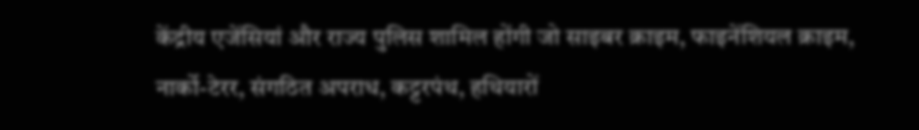केंद्रीय एजेंसियां और राज्य पुलिस शामिल होंगी जो साइबर क्राइम, फाइनेंशियल क्राइम, नार्को-टेरर, संगठित अपराध, कट्टरपंथ, हथियारों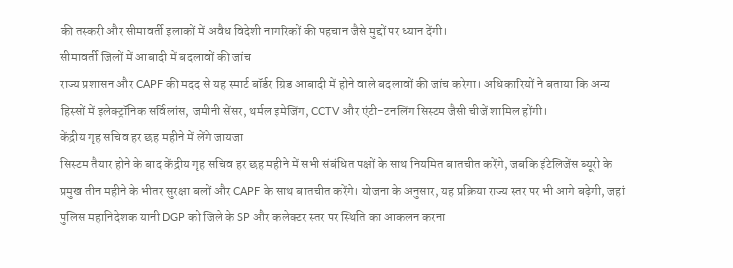की तस्करी और सीमावर्ती इलाकों में अवैध विदेशी नागरिकों की पहचान जैसे मुद्दों पर ध्यान देंगी।
सीमावर्ती जिलों में आबादी में बदलावों की जांच
राज्य प्रशासन और CAPF की मदद से यह स्मार्ट बॉर्डर ग्रिड आबादी में होने वाले बदलावों की जांच करेगा। अधिकारियों ने बताया कि अन्य हिस्सों में इलेक्ट्रॉनिक सर्विलांस, जमीनी सेंसर, थर्मल इमेजिंग, CCTV और एंटी-टनलिंग सिस्टम जैसी चीजें शामिल होंगी।
केंद्रीय गृह सचिव हर छह महीने में लेंगे जायजा
सिस्टम तैयार होने के बाद केंद्रीय गृह सचिव हर छह महीने में सभी संबंधित पक्षों के साथ नियमित बातचीत करेंगे, जबकि इंटेलिजेंस ब्यूरो के प्रमुख तीन महीने के भीतर सुरक्षा बलों और CAPF के साथ बातचीत करेंगे। योजना के अनुसार, यह प्रक्रिया राज्य स्तर पर भी आगे बढ़ेगी, जहां पुलिस महानिदेशक यानी DGP को जिले के SP और कलेक्टर स्तर पर स्थिति का आकलन करना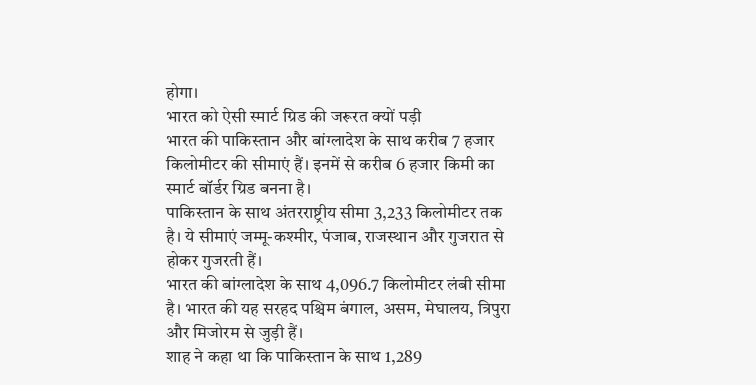होगा।
भारत को ऐसी स्मार्ट ग्रिड की जरूरत क्यों पड़ी
भारत की पाकिस्तान और बांग्लादेश के साथ करीब 7 हजार किलोमीटर की सीमाएं हैं। इनमें से करीब 6 हजार किमी का स्मार्ट बॉर्डर ग्रिड बनना है।
पाकिस्तान के साथ अंतरराष्ट्रीय सीमा 3,233 किलोमीटर तक है। ये सीमाएं जम्मू-कश्मीर, पंजाब, राजस्थान और गुजरात से होकर गुजरती हैं।
भारत की बांग्लादेश के साथ 4,096.7 किलोमीटर लंबी सीमा है। भारत की यह सरहद पश्चिम बंगाल, असम, मेघालय, त्रिपुरा और मिजोरम से जुड़ी हैं।
शाह ने कहा था कि पाकिस्तान के साथ 1,289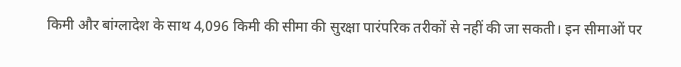किमी और बांग्लादेश के साथ 4,096 किमी की सीमा की सुरक्षा पारंपरिक तरीकों से नहीं की जा सकती। इन सीमाओं पर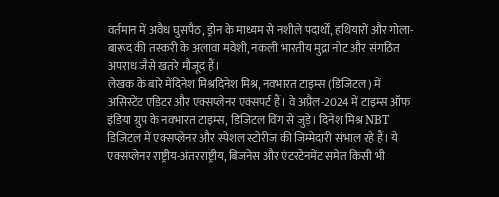वर्तमान में अवैध घुसपैठ, ड्रोन के माध्यम से नशीले पदार्थों, हथियारों और गोला-बारूद की तस्करी के अलावा मवेशी, नकली भारतीय मुद्रा नोट और संगठित अपराध जैसे खतरे मौजूद हैं।
लेखक के बारे मेंदिनेश मिश्रदिनेश मिश्र, नवभारत टाइम्स (डिजिटल) में असिस्टेंट एडिटर और एक्सप्लेनर एक्सपर्ट हैं। वे अप्रैल-2024 में टाइम्स ऑफ इंडिया ग्रुप के नवभारत टाइम्स, डिजिटल विंग से जुड़े। दिनेश मिश्र NBT डिजिटल में एक्सप्लेनर और स्पेशल स्टोरीज की जिम्मेदारी संभाल रहे हैं। ये एक्सप्लेनर राष्ट्रीय-अंतरराष्ट्रीय, बिजनेस और एंटरटेनमेंट समेत किसी भी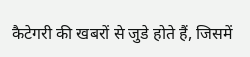कैटेगरी की खबरों से जुडे होते हैं, जिसमें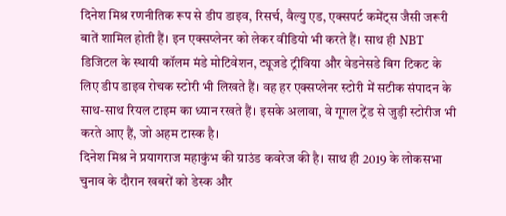दिनेश मिश्र रणनीतिक रूप से डीप डाइव, रिसर्च, वैल्यु एड, एक्सपर्ट कमेंट्स जैसी जरूरी बातें शामिल होती हैं। इन एक्सप्लेनर को लेकर वीडियो भी करते हैं। साथ ही NBT डिजिटल के स्थायी कॉलम मंडे मोटिवेशन, ट्यूजडे ट्रीविया और वेडनेसडे बिग टिकट के लिए डीप डाइव रोचक स्टोरी भी लिखते हैं। वह हर एक्सप्लेनर स्टोरी में सटीक संपादन के साथ-साथ रियल टाइम का ध्यान रखते हैं। इसके अलावा, वे गूगल ट्रेंड से जुड़ी स्टोरीज भी करते आए हैं, जो अहम टास्क है।
दिनेश मिश्र ने प्रयागराज महाकुंभ की ग्राउंड कवरेज की है। साथ ही 2019 के लोकसभा चुनाव के दौरान खबरों को डेस्क और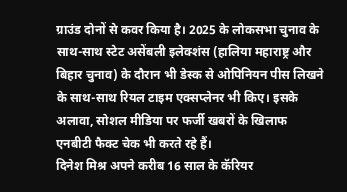ग्राउंड दोनों से कवर किया है। 2025 के लोकसभा चुनाव के साथ-साथ स्टेट असेंबली इलेक्शंस (हालिया महाराष्ट्र और बिहार चुनाव) के दौरान भी डेस्क से ओपिनियन पीस लिखने के साथ-साथ रियल टाइम एक्सप्लेनर भी किए। इसके अलावा, सोशल मीडिया पर फर्जी खबरों के खिलाफ एनबीटी फैक्ट चेक भी करते रहे हैं।
दिनेश मिश्र अपने करीब 16 साल के कॅरियर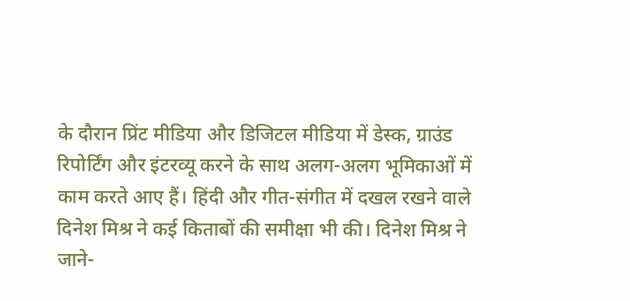के दौरान प्रिंट मीडिया और डिजिटल मीडिया में डेस्क, ग्राउंड रिपोर्टिंग और इंटरव्यू करने के साथ अलग-अलग भूमिकाओं में काम करते आए हैं। हिंदी और गीत-संगीत में दखल रखने वाले दिनेश मिश्र ने कई किताबों की समीक्षा भी की। दिनेश मिश्र ने जाने-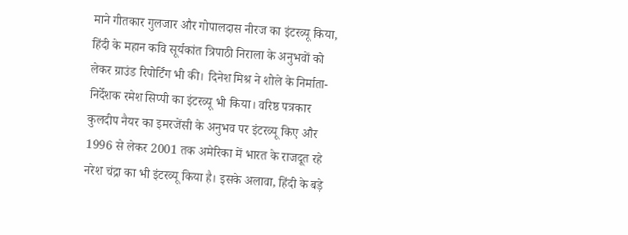माने गीतकार गुलजार और गोपालदास नीरज का इंटरव्यू किया, हिंदी के महान कवि सूर्यकांत त्रिपाठी निराला के अनुभवों को लेकर ग्राउंड रिपोर्टिंग भी की। दिनेश मिश्र ने शोले के निर्माता-निर्देशक रमेश सिप्पी का इंटरव्यू भी किया। वरिष्ठ पत्रकार कुलदीप नैयर का इमरजेंसी के अनुभव पर इंटरव्यू किए और 1996 से लेकर 2001 तक अमेरिका में भारत के राजदूत रहे नरेश चंद्रा का भी इंटरव्यू किया है। इसके अलावा, हिंदी के बड़े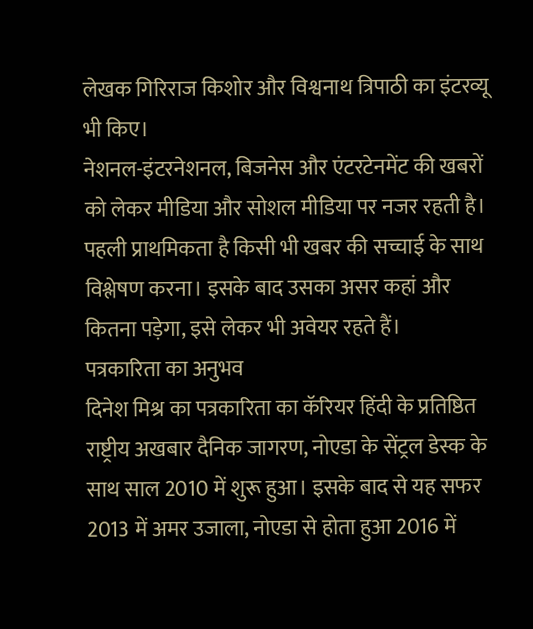लेखक गिरिराज किशोर और विश्वनाथ त्रिपाठी का इंटरव्यू भी किए।
नेशनल-इंटरनेशनल, बिजनेस और एंटरटेनमेंट की खबरों को लेकर मीडिया और सोशल मीडिया पर नजर रहती है। पहली प्राथमिकता है किसी भी खबर की सच्चाई के साथ विश्लेषण करना। इसके बाद उसका असर कहां और कितना पड़ेगा, इसे लेकर भी अवेयर रहते हैं।
पत्रकारिता का अनुभव
दिनेश मिश्र का पत्रकारिता का कॅरियर हिंदी के प्रतिष्ठित राष्ट्रीय अखबार दैनिक जागरण, नोएडा के सेंट्रल डेस्क के साथ साल 2010 में शुरू हुआ। इसके बाद से यह सफर 2013 में अमर उजाला, नोएडा से होता हुआ 2016 में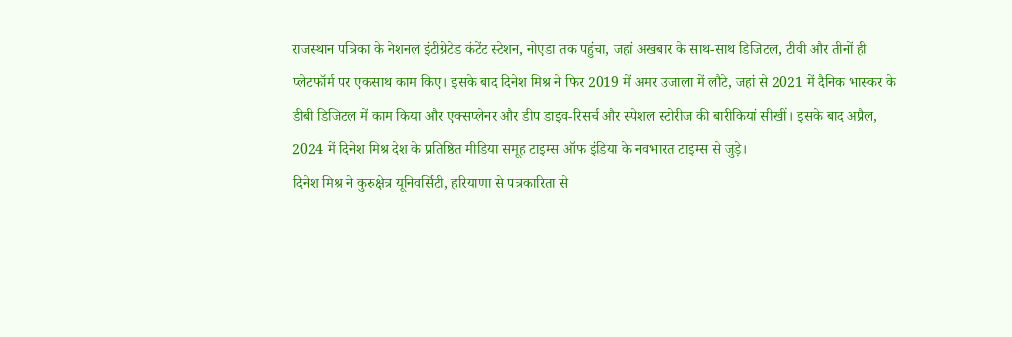राजस्थान पत्रिका के नेशनल इंटीग्रेटेड कंटेंट स्टेशन, नोएडा तक पहुंचा, जहां अखबार के साथ-साथ डिजिटल, टीवी और तीनों ही प्लेटफॉर्म पर एकसाथ काम किए। इसके बाद दिनेश मिश्र ने फिर 2019 में अमर उजाला में लौटे, जहां से 2021 में दैनिक भास्कर के डीबी डिजिटल में काम किया और एक्सप्लेनर और डीप डाइव-रिसर्च और स्पेशल स्टोरीज की बारीकियां सीखीं। इसके बाद अप्रैल, 2024 में दिनेश मिश्र देश के प्रतिष्ठित मीडिया समूह टाइम्स ऑफ इंडिया के नवभारत टाइम्स से जुड़े।
दिनेश मिश्र ने कुरुक्षेत्र यूनिवर्सिटी, हरियाणा से पत्रकारिता से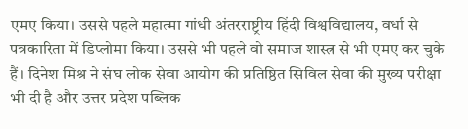एमए किया। उससे पहले महात्मा गांधी अंतरराष्ट्रीय हिंदी विश्वविद्यालय, वर्धा से पत्रकारिता में डिप्लोमा किया। उससे भी पहले वो समाज शास्त्र से भी एमए कर चुके हैं। दिनेश मिश्र ने संघ लोक सेवा आयोग की प्रतिष्ठित सिविल सेवा की मुख्य परीक्षा भी दी है और उत्तर प्रदेश पब्लिक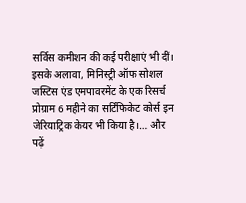सर्विस कमीशन की कई परीक्षाएं भी दीं। इसके अलावा, मिनिस्ट्री ऑफ सोशल जस्टिस एंड एमपावरमेंट के एक रिसर्च प्रोग्राम 6 महीने का सर्टिफिकेट कोर्स इन जेरियाट्रिक केयर भी किया है।… और पढ़ें